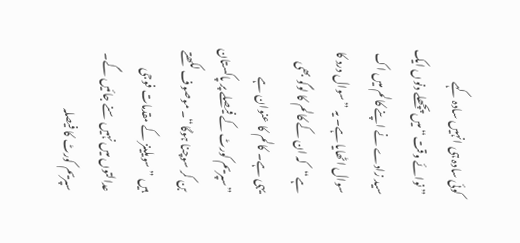کوئی سادہ ہی انہیں سادہ کہے
”نوائے وقت“ میں پچھلے دنوں ایک سید زادے نے اپنے کالم میں اک سوال اٹھایا ہے۔ یہ ”سوال درد کا ہے“کہ ان کے کالم کا لوگو بھی یہی ہے۔ کالم کا عنوان ہے ”سپریم کورٹ کے فیصلے پر پاکستان بن کر سوچنا ہوگا“۔ موصوف لکھتے ہیں ”سویلینز کے مقدمات فوجی عدالتوں میں نہیں سنے جائیں گے۔ سپریم کورٹ کا فیصلہ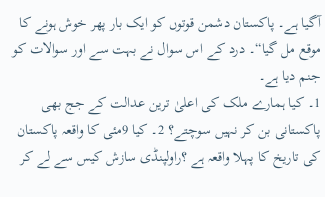آگیا ہے۔ پاکستان دشمن قوتوں کو ایک بار پھر خوش ہونے کا موقع مل گیا“۔ درد کے اس سوال نے بہت سے اور سوالات کو جنم دیا ہے۔
1۔ کیا ہمارے ملک کی اعلیٰ ترین عدالت کے جج بھی پاکستانی بن کر نہیں سوچتے؟ 2۔ کیا 9مئی کا واقعہ پاکستان کی تاریخ کا پہلا واقعہ ہے ؟راولپنڈی سازش کیس سے لے کر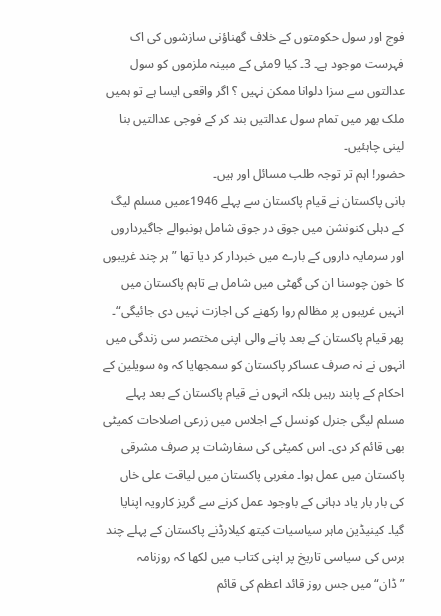فوج اور سول حکومتوں کے خلاف گھناؤنی سازشوں کی اک فہرست موجود ہے۔ 3۔ کیا 9مئی کے مبینہ ملزموں کو سول عدالتوں سے سزا دلوانا ممکن نہیں ؟ اگر واقعی ایسا ہے تو ہمیں ملک بھر میں تمام سول عدالتیں بند کر کے فوجی عدالتیں بنا لینی چاہئیں۔
حضور! اہم تر توجہ طلب مسائل اور ہیں۔
بانی پاکستان نے قیام پاکستان سے پہلے 1946ءمیں مسلم لیگ کے دہلی کنونشن میں جوق در جوق شامل ہونبوالے جاگیرداروں اور سرمایہ داروں کے بارے میں خبردار کر دیا تھا ”ہر چند غریبوں کا خون چوسنا ان کی گھٹی میں شامل ہے تاہم پاکستان میں انہیں غریبوں پر مظالم روا رکھنے کی اجازت نہیں دی جائیگی“۔ پھر قیام پاکستان کے بعد پانے والی اپنی مختصر سی زندگی میں انہوں نے نہ صرف عساکر پاکستان کو سمجھایا کہ وہ سویلین کے احکام کے پابند رہیں بلکہ انہوں نے قیام پاکستان کے بعد پہلے مسلم لیگی جنرل کونسل کے اجلاس میں زرعی اصلاحات کمیٹی بھی قائم کر دی۔ اس کمیٹی کی سفارشات پر صرف مشرقی پاکستان میں عمل ہوا۔ مغربی پاکستان میں لیاقت علی خاں کی بار بار یاد دہانی کے باوجود عمل کرنے سے گریز کارویہ اپنایا گیا۔ کینیڈین ماہر سیاسیات کیتھ کیلارڈنے پاکستان کے پہلے چند برس کی سیاسی تاریخ پر اپنی کتاب میں لکھا کہ روزنامہ ”ڈان“میں جس روز قائد اعظم کی قائم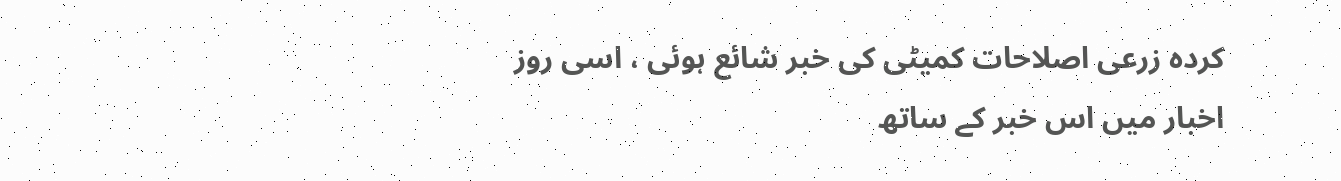کردہ زرعی اصلاحات کمیٹی کی خبر شائع ہوئی ، اسی روز اخبار میں اس خبر کے ساتھ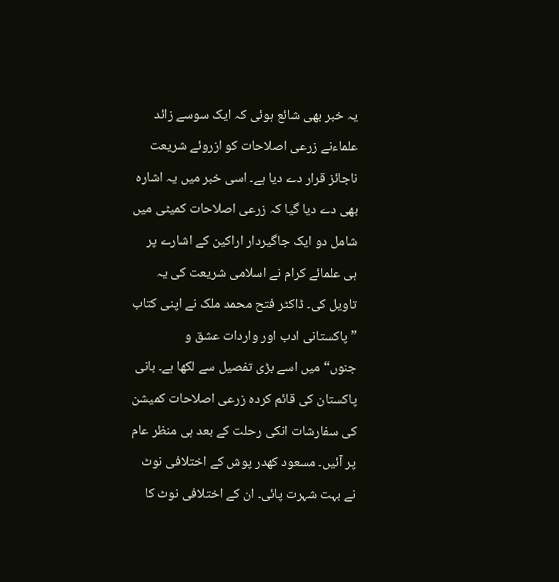یہ خبر بھی شائع ہوئی کہ ایک سوسے زائد علماءنے زرعی اصلاحات کو ازروئے شریعت ناجائز قرار دے دیا ہے۔ اسی خبر میں یہ اشارہ بھی دے دیا گیا کہ زرعی اصلاحات کمیٹی میں شامل دو ایک جاگیردار اراکین کے اشارے پر ہی علمائے کرام نے اسلامی شریعت کی یہ تاویل کی۔ ڈاکٹر فتح محمد ملک نے اپنی کتاب ”پاکستانی ادب اور واردات عشق و جنوں“میں اسے بڑی تفصیل سے لکھا ہے۔ بانی پاکستان کی قائم کردہ زرعی اصلاحات کمیشن کی سفارشات انکی رحلت کے بعد ہی منظر عام پر آئیں۔ مسعود کھدر پوش کے اختلافی نوٹ نے بہت شہرت پائی۔ ان کے اختلافی نوٹ کا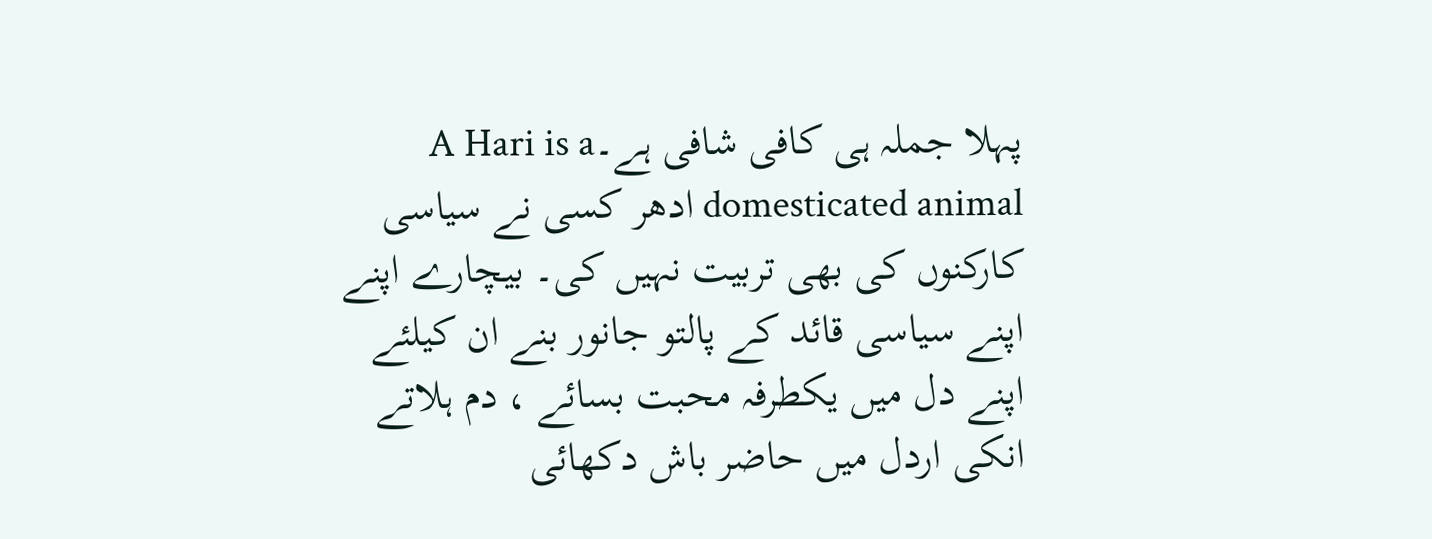پہلا جملہ ہی کافی شافی ہے۔A Hari is a domesticated animal ادھر کسی نے سیاسی کارکنوں کی بھی تربیت نہیں کی۔ بیچارے اپنے اپنے سیاسی قائد کے پالتو جانور بنے ان کیلئے اپنے دل میں یکطرفہ محبت بسائے ، دم ہلاتے انکی اردل میں حاضر باش دکھائی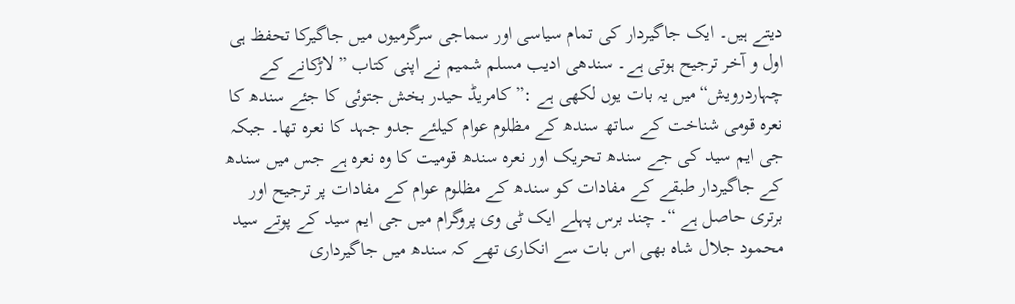دیتے ہیں۔ ایک جاگیردار کی تمام سیاسی اور سماجی سرگرمیوں میں جاگیرکا تحفظ ہی اول و آخر ترجیح ہوتی ہے۔ سندھی ادیب مسلم شمیم نے اپنی کتاب ”لاڑکانے کے چہاردرویش“میں یہ بات یوں لکھی ہے :”کامریڈ حیدر بخش جتوئی کا جئے سندھ کا نعرہ قومی شناخت کے ساتھ سندھ کے مظلوم عوام کیلئے جدو جہد کا نعرہ تھا۔ جبکہ جی ایم سید کی جے سندھ تحریک اور نعرہ سندھ قومیت کا وہ نعرہ ہے جس میں سندھ کے جاگیردار طبقے کے مفادات کو سندھ کے مظلوم عوام کے مفادات پر ترجیح اور برتری حاصل ہے “۔ چند برس پہلے ایک ٹی وی پروگرام میں جی ایم سید کے پوتے سید محمود جلال شاہ بھی اس بات سے انکاری تھے کہ سندھ میں جاگیرداری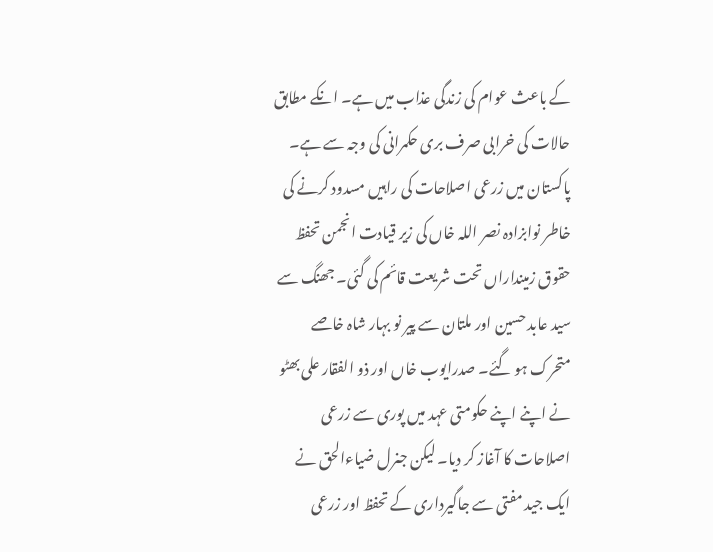کے باعث عوام کی زندگی عذاب میں ہے۔ انکے مطابق حالات کی خرابی صرف بری حکمرانی کی وجہ سے ہے۔ پاکستان میں زرعی اصلاحات کی راہیں مسدود کرنے کی خاطر نوابزادہ نصر اللہ خاں کی زیر قیادت انجمن تحفظ حقوق زمینداراں تحت شریعت قائم کی گئی۔ جھنگ سے سید عابد حسین اور ملتان سے پیر نو بہار شاہ خاصے متحرک ہو گئے۔ صدرایوب خاں اور ذو الفقار علی بھٹو نے اپنے اپنے حکومتی عہد میں پوری سے زرعی اصلاحات کا آغاز کر دیا۔ لیکن جنرل ضیاءالحق نے ایک جید مفتی سے جاگیرداری کے تحفظ اور زرعی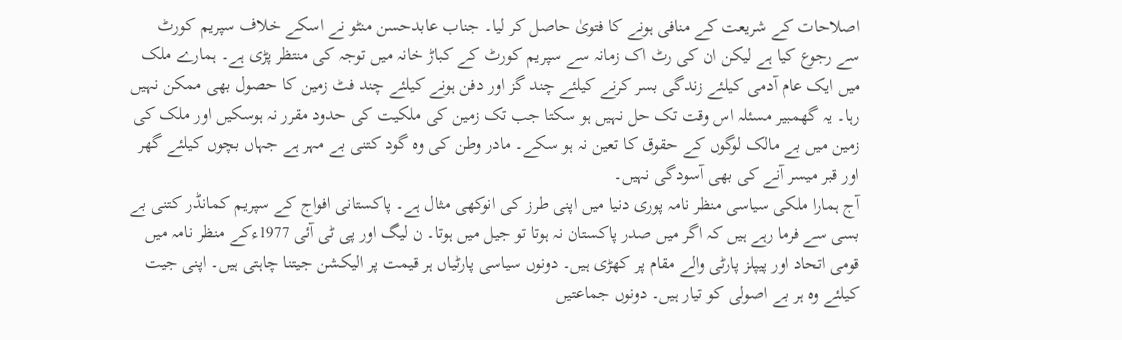اصلاحات کے شریعت کے منافی ہونے کا فتویٰ حاصل کر لیا۔ جناب عابدحسن منٹو نے اسکے خلاف سپریم کورٹ سے رجوع کیا ہے لیکن ان کی رٹ اک زمانہ سے سپریم کورٹ کے کباڑ خانہ میں توجہ کی منتظر پڑی ہے۔ ہمارے ملک میں ایک عام آدمی کیلئے زندگی بسر کرنے کیلئے چند گز اور دفن ہونے کیلئے چند فٹ زمین کا حصول بھی ممکن نہیں رہا۔ یہ گھمبیر مسئلہ اس وقت تک حل نہیں ہو سکتا جب تک زمین کی ملکیت کی حدود مقرر نہ ہوسکیں اور ملک کی زمین میں بے مالک لوگوں کے حقوق کا تعین نہ ہو سکے۔ مادر وطن کی وہ گود کتنی بے مہر ہے جہاں بچوں کیلئے گھر اور قبر میسر آنے کی بھی آسودگی نہیں۔
آج ہمارا ملکی سیاسی منظر نامہ پوری دنیا میں اپنی طرز کی انوکھی مثال ہے۔ پاکستانی افواج کے سپریم کمانڈر کتنی بے بسی سے فرما رہے ہیں کہ اگر میں صدر پاکستان نہ ہوتا تو جیل میں ہوتا۔ ن لیگ اور پی ٹی آئی 1977ءکے منظر نامہ میں قومی اتحاد اور پیپلز پارٹی والے مقام پر کھڑی ہیں۔ دونوں سیاسی پارٹیاں ہر قیمت پر الیکشن جیتنا چاہتی ہیں۔ اپنی جیت کیلئے وہ ہر بے اصولی کو تیار ہیں۔ دونوں جماعتیں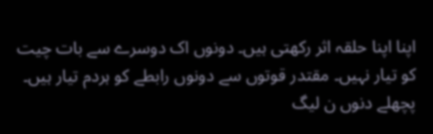اپنا اپنا حلقہ اثر رکھتی ہیں۔ دونوں اک دوسرے سے بات چیت کو تیار نہیں۔ مقتدر قوتوں سے دونوں رابطے کو ہردم تیار ہیں۔ پچھلے دنوں ن لیگ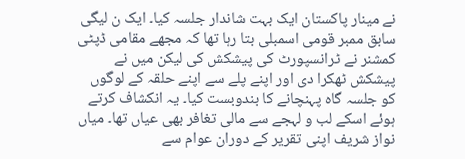نے مینار پاکستان ایک بہت شاندار جلسہ کیا۔ ایک ن لیگی سابق ممبر قومی اسمبلی بتا رہا تھا کہ مجھے مقامی ڈپٹی کمشنر نے ٹرانسپورٹ کی پیشکش کی لیکن میں نے پیشکش ٹھکرا دی اور اپنے پلے سے اپنے حلقہ کے لوگوں کو جلسہ گاہ پہنچانے کا بندوبست کیا۔ یہ انکشاف کرتے ہوئے اسکے لب و لہجے سے مالی تغافر بھی عیاں تھا۔ میاں نواز شریف اپنی تقریر کے دوران عوام سے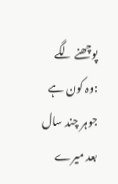پوچھنے لگے :وہ کون ہے جوہر چند سال بعد میرے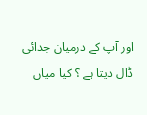اور آپ کے درمیان جدائی ڈال دیتا ہے ؟ کیا میاں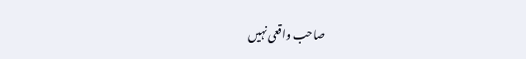صاحب واقعی نہیں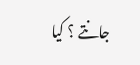جانتے ؟ کیا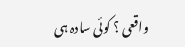واقعی ؟ کوئی سادہ ہی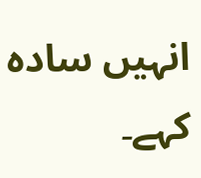انہیں سادہ کہے۔